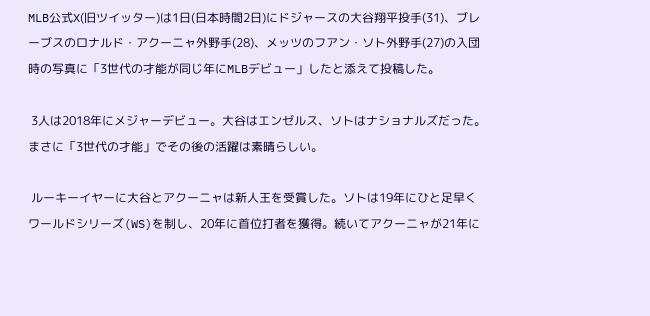MLB公式X(旧ツイッター)は1日(日本時間2日)にドジャースの大谷翔平投手(31)、ブレーブスのロナルド・アクーニャ外野手(28)、メッツのフアン・ソト外野手(27)の入団時の写真に「3世代の才能が同じ年にMLBデビュー」したと添えて投稿した。

 3人は2018年にメジャーデビュー。大谷はエンゼルス、ソトはナショナルズだった。まさに「3世代の才能」でその後の活躍は素晴らしい。

 ルーキーイヤーに大谷とアクーニャは新人王を受賞した。ソトは19年にひと足早くワールドシリーズ(WS)を制し、20年に首位打者を獲得。続いてアクーニャが21年に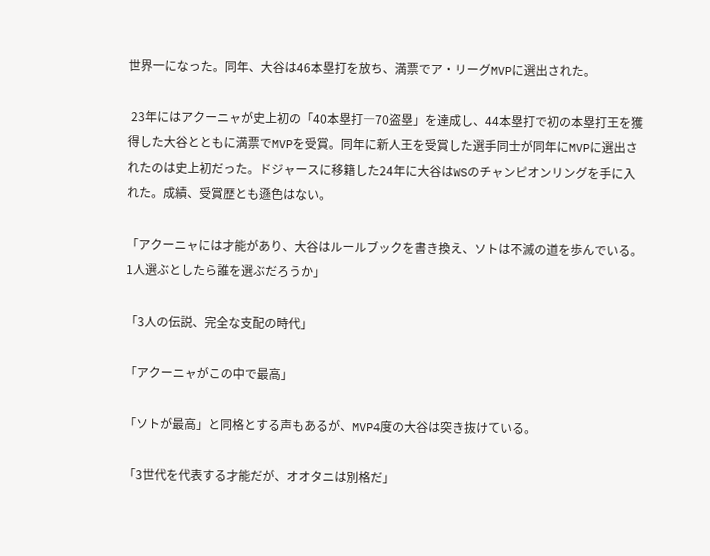世界一になった。同年、大谷は46本塁打を放ち、満票でア・リーグMVPに選出された。

 23年にはアクーニャが史上初の「40本塁打―70盗塁」を達成し、44本塁打で初の本塁打王を獲得した大谷とともに満票でMVPを受賞。同年に新人王を受賞した選手同士が同年にMVPに選出されたのは史上初だった。ドジャースに移籍した24年に大谷はWSのチャンピオンリングを手に入れた。成績、受賞歴とも遜色はない。

「アクーニャには才能があり、大谷はルールブックを書き換え、ソトは不滅の道を歩んでいる。1人選ぶとしたら誰を選ぶだろうか」

「3人の伝説、完全な支配の時代」

「アクーニャがこの中で最高」

「ソトが最高」と同格とする声もあるが、MVP4度の大谷は突き抜けている。

「3世代を代表する才能だが、オオタニは別格だ」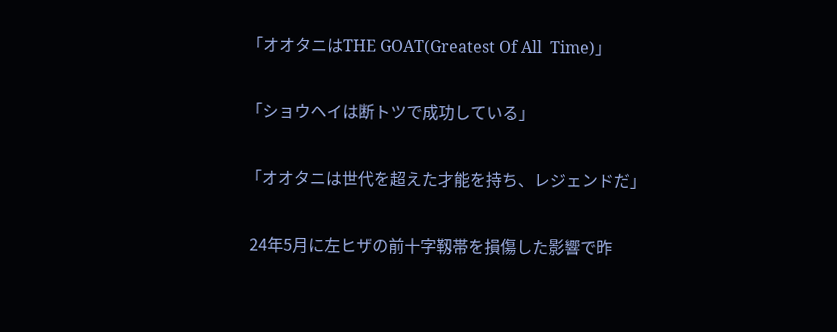「オオタニはTHE GOAT(Greatest Of All  Time)」

「ショウヘイは断トツで成功している」

「オオタニは世代を超えた才能を持ち、レジェンドだ」

 24年5月に左ヒザの前十字靱帯を損傷した影響で昨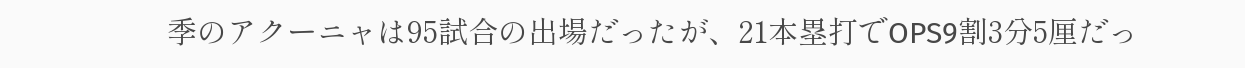季のアクーニャは95試合の出場だったが、21本塁打でOPS9割3分5厘だっ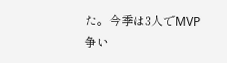た。今季は3人でMVP争い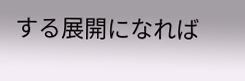する展開になれば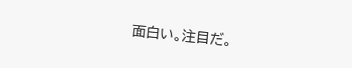面白い。注目だ。